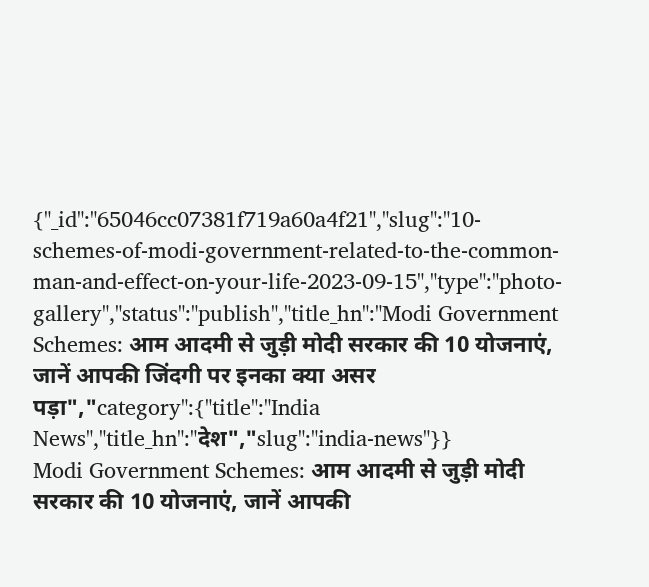{"_id":"65046cc07381f719a60a4f21","slug":"10-schemes-of-modi-government-related-to-the-common-man-and-effect-on-your-life-2023-09-15","type":"photo-gallery","status":"publish","title_hn":"Modi Government Schemes: आम आदमी से जुड़ी मोदी सरकार की 10 योजनाएं, जानें आपकी जिंदगी पर इनका क्या असर पड़ा","category":{"title":"India News","title_hn":"देश","slug":"india-news"}}
Modi Government Schemes: आम आदमी से जुड़ी मोदी सरकार की 10 योजनाएं, जानें आपकी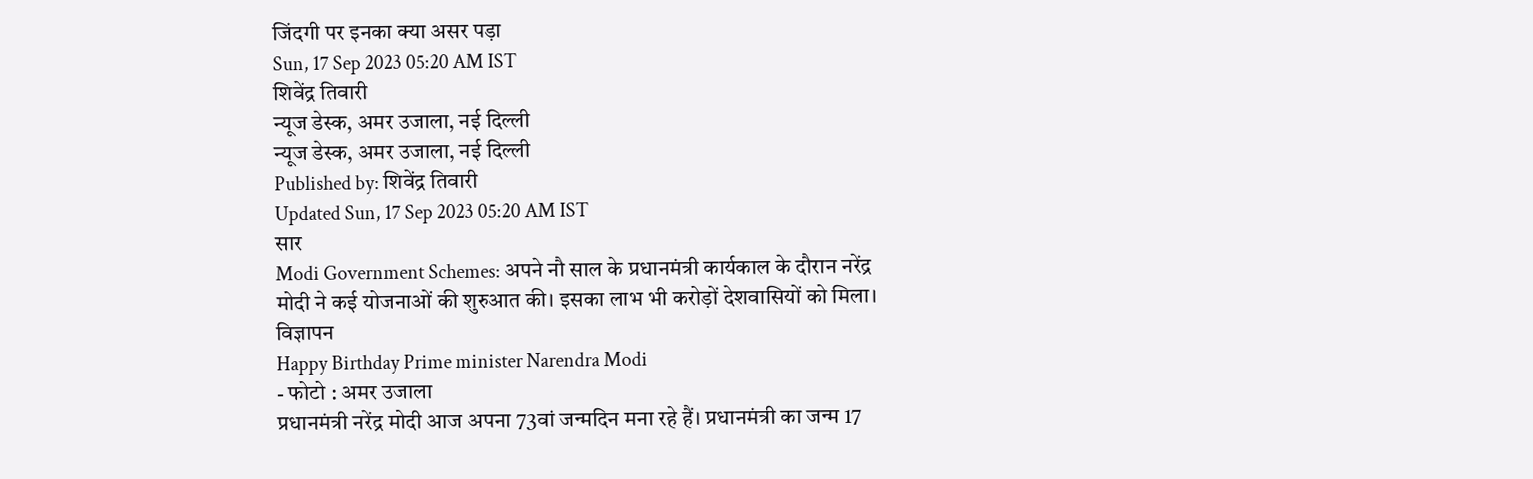जिंदगी पर इनका क्या असर पड़ा
Sun, 17 Sep 2023 05:20 AM IST
शिवेंद्र तिवारी
न्यूज डेस्क, अमर उजाला, नई दिल्ली
न्यूज डेस्क, अमर उजाला, नई दिल्ली
Published by: शिवेंद्र तिवारी
Updated Sun, 17 Sep 2023 05:20 AM IST
सार
Modi Government Schemes: अपने नौ साल के प्रधानमंत्री कार्यकाल के दौरान नरेंद्र मोदी ने कई योजनाओं की शुरुआत की। इसका लाभ भी करोड़ों देशवासियों को मिला।
विज्ञापन
Happy Birthday Prime minister Narendra Modi
- फोटो : अमर उजाला
प्रधानमंत्री नरेंद्र मोदी आज अपना 73वां जन्मदिन मना रहे हैं। प्रधानमंत्री का जन्म 17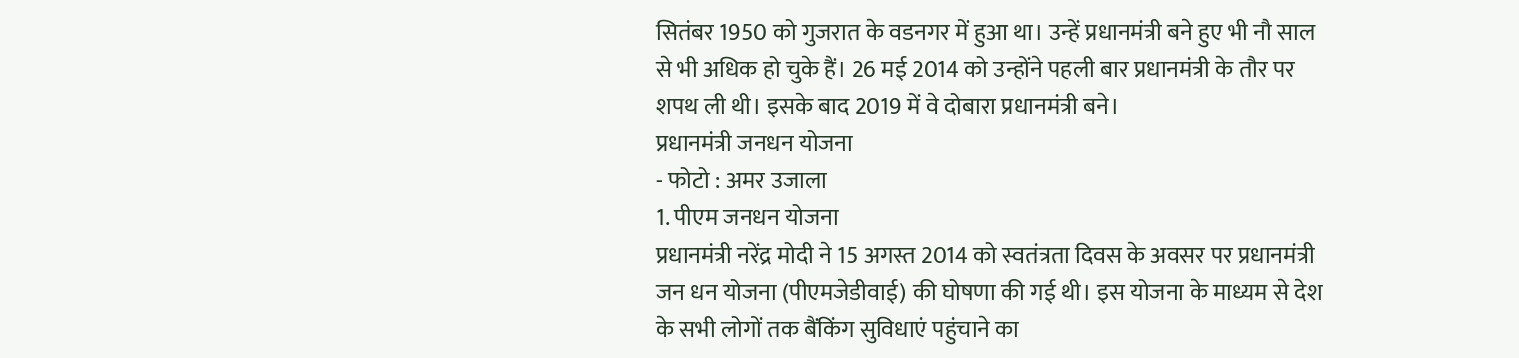सितंबर 1950 को गुजरात के वडनगर में हुआ था। उन्हें प्रधानमंत्री बने हुए भी नौ साल से भी अधिक हो चुके हैं। 26 मई 2014 को उन्होंने पहली बार प्रधानमंत्री के तौर पर शपथ ली थी। इसके बाद 2019 में वे दोबारा प्रधानमंत्री बने।
प्रधानमंत्री जनधन योजना
- फोटो : अमर उजाला
1. पीएम जनधन योजना
प्रधानमंत्री नरेंद्र मोदी ने 15 अगस्त 2014 को स्वतंत्रता दिवस के अवसर पर प्रधानमंत्री जन धन योजना (पीएमजेडीवाई) की घोषणा की गई थी। इस योजना के माध्यम से देश के सभी लोगों तक बैंकिंग सुविधाएं पहुंचाने का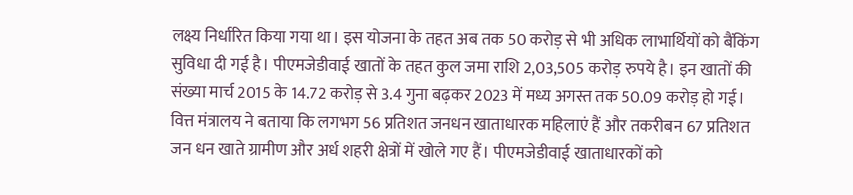लक्ष्य निर्धारित किया गया था। इस योजना के तहत अब तक 50 करोड़ से भी अधिक लाभार्थियों को बैंकिंग सुविधा दी गई है। पीएमजेडीवाई खातों के तहत कुल जमा राशि 2,03,505 करोड़ रुपये है। इन खातों की संख्या मार्च 2015 के 14.72 करोड़ से 3.4 गुना बढ़कर 2023 में मध्य अगस्त तक 50.09 करोड़ हो गई। वित्त मंत्रालय ने बताया कि लगभग 56 प्रतिशत जनधन खाताधारक महिलाएं हैं और तकरीबन 67 प्रतिशत जन धन खाते ग्रामीण और अर्ध शहरी क्षेत्रों में खोले गए हैं। पीएमजेडीवाई खाताधारकों को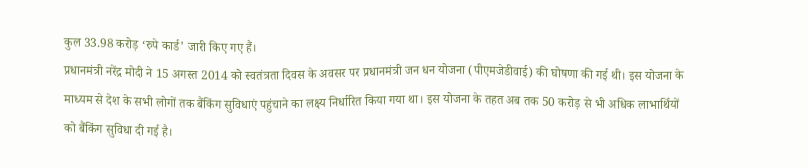कुल 33.98 करोड़ ‘रुपे कार्ड’ जारी किए गए हैं।
प्रधानमंत्री नरेंद्र मोदी ने 15 अगस्त 2014 को स्वतंत्रता दिवस के अवसर पर प्रधानमंत्री जन धन योजना (पीएमजेडीवाई) की घोषणा की गई थी। इस योजना के माध्यम से देश के सभी लोगों तक बैंकिंग सुविधाएं पहुंचाने का लक्ष्य निर्धारित किया गया था। इस योजना के तहत अब तक 50 करोड़ से भी अधिक लाभार्थियों को बैंकिंग सुविधा दी गई है।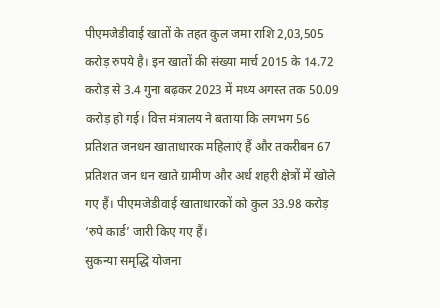पीएमजेडीवाई खातों के तहत कुल जमा राशि 2,03,505 करोड़ रुपये है। इन खातों की संख्या मार्च 2015 के 14.72 करोड़ से 3.4 गुना बढ़कर 2023 में मध्य अगस्त तक 50.09 करोड़ हो गई। वित्त मंत्रालय ने बताया कि लगभग 56 प्रतिशत जनधन खाताधारक महिलाएं हैं और तकरीबन 67 प्रतिशत जन धन खाते ग्रामीण और अर्ध शहरी क्षेत्रों में खोले गए हैं। पीएमजेडीवाई खाताधारकों को कुल 33.98 करोड़ ‘रुपे कार्ड’ जारी किए गए हैं।
सुकन्या समृद्धि योजना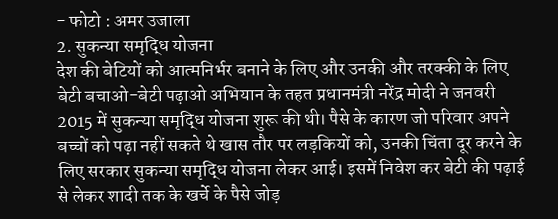- फोटो : अमर उजाला
2. सुकन्या समृद्धि योजना
देश की बेटियों को आत्मनिर्भर बनाने के लिए और उनकी और तरक्की के लिए बेटी बचाओ-बेटी पढ़ाओ अभियान के तहत प्रधानमंत्री नरेंद्र मोदी ने जनवरी 2015 में सुकन्या समृद्धि योजना शुरू की थी। पैसे के कारण जो परिवार अपने बच्चों को पढ़ा नहीं सकते थे खास तौर पर लड़कियों को, उनकी चिंता दूर करने के लिए सरकार सुकन्या समृद्धि योजना लेकर आई। इसमें निवेश कर बेटी की पढ़ाई से लेकर शादी तक के खर्चे के पैसे जोड़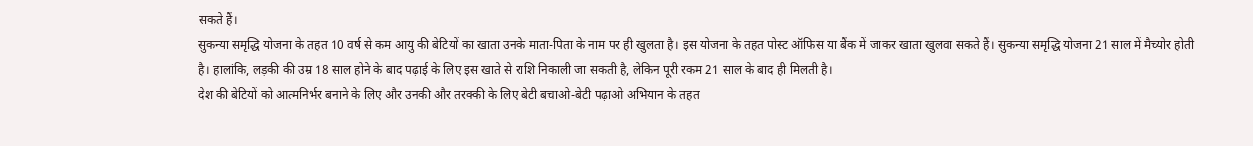सकते हैं।
सुकन्या समृद्धि योजना के तहत 10 वर्ष से कम आयु की बेटियों का खाता उनके माता-पिता के नाम पर ही खुलता है। इस योजना के तहत पोस्ट ऑफिस या बैंक में जाकर खाता खुलवा सकते हैं। सुकन्या समृद्धि योजना 21 साल में मैच्योर होती है। हालांकि, लड़की की उम्र 18 साल होने के बाद पढ़ाई के लिए इस खाते से राशि निकाली जा सकती है, लेकिन पूरी रकम 21 साल के बाद ही मिलती है।
देश की बेटियों को आत्मनिर्भर बनाने के लिए और उनकी और तरक्की के लिए बेटी बचाओ-बेटी पढ़ाओ अभियान के तहत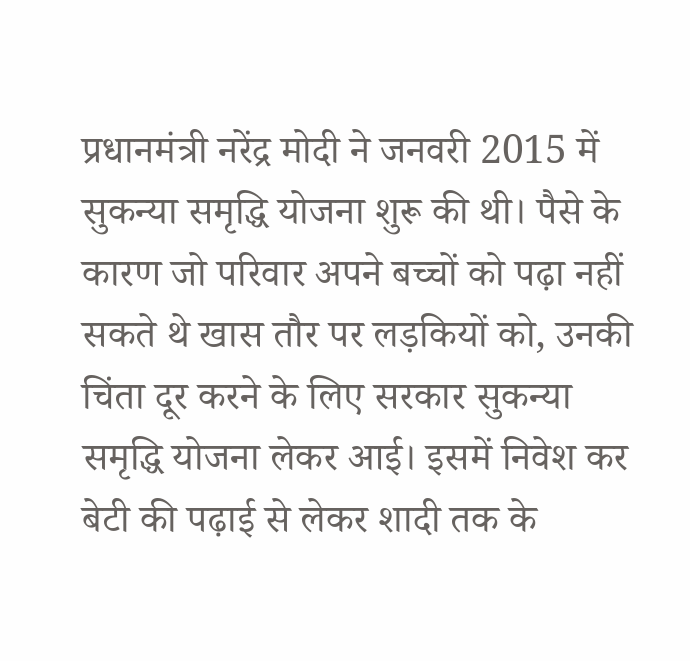प्रधानमंत्री नरेंद्र मोदी ने जनवरी 2015 में सुकन्या समृद्धि योजना शुरू की थी। पैसे के कारण जो परिवार अपने बच्चों को पढ़ा नहीं सकते थे खास तौर पर लड़कियों को, उनकी चिंता दूर करने के लिए सरकार सुकन्या समृद्धि योजना लेकर आई। इसमें निवेश कर बेटी की पढ़ाई से लेकर शादी तक के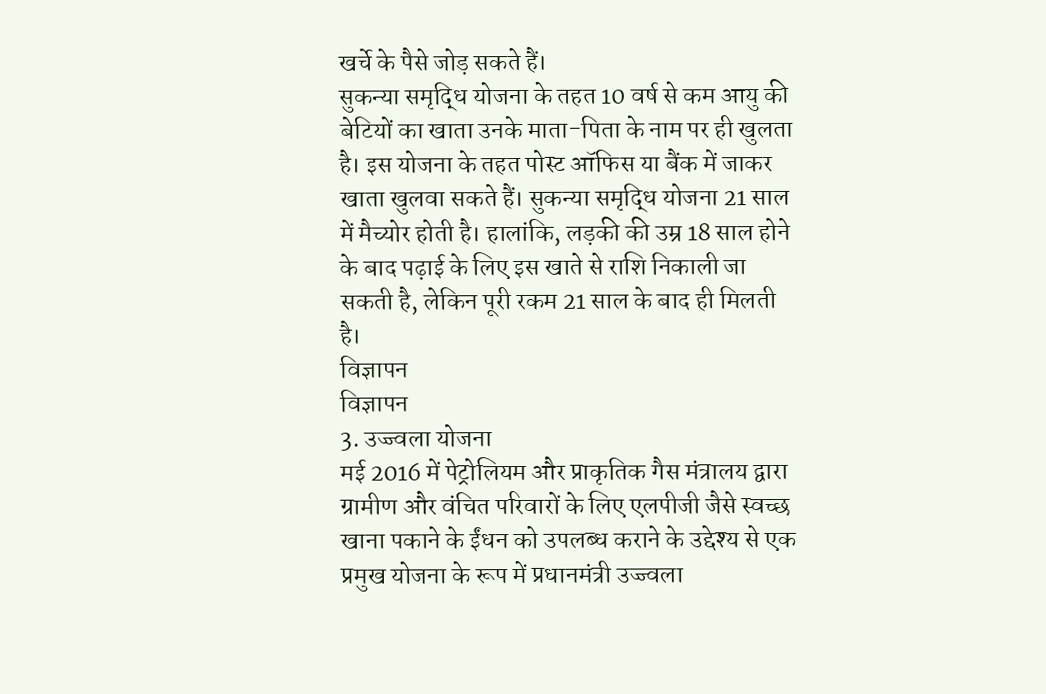खर्चे के पैसे जोड़ सकते हैं।
सुकन्या समृद्धि योजना के तहत 10 वर्ष से कम आयु की बेटियों का खाता उनके माता-पिता के नाम पर ही खुलता है। इस योजना के तहत पोस्ट ऑफिस या बैंक में जाकर खाता खुलवा सकते हैं। सुकन्या समृद्धि योजना 21 साल में मैच्योर होती है। हालांकि, लड़की की उम्र 18 साल होने के बाद पढ़ाई के लिए इस खाते से राशि निकाली जा सकती है, लेकिन पूरी रकम 21 साल के बाद ही मिलती है।
विज्ञापन
विज्ञापन
3. उज्ज्वला योजना
मई 2016 में पेट्रोलियम और प्राकृतिक गैस मंत्रालय द्वारा ग्रामीण और वंचित परिवारों के लिए एलपीजी जैसे स्वच्छ खाना पकाने के ईंधन को उपलब्ध कराने के उद्देश्य से एक प्रमुख योजना के रूप में प्रधानमंत्री उज्ज्वला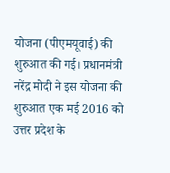योजना (पीएमयूवाई) की शुरुआत की गई। प्रधानमंत्री नरेंद्र मोदी ने इस योजना की शुरुआत एक मई 2016 को उत्तर प्रदेश के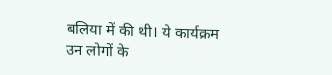बलिया में की थी। ये कार्यक्रम उन लोगों के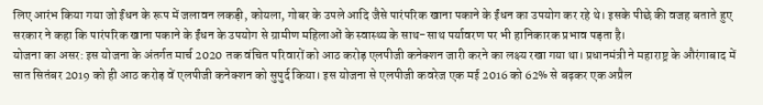लिए आरंभ किया गया जो ईंधन के रूप में जलावन लकड़ी, कोयला, गोबर के उपले आदि जैसे पारंपरिक खाना पकाने के ईंधन का उपयोग कर रहे थे। इसके पीछे की वजह बताते हुए सरकार ने कहा कि पारंपरिक खाना पकाने के ईंधन के उपयोग से ग्रामीण महिलाओं के स्वास्थ्य के साथ-साथ पर्यावरण पर भी हानिकारक प्रभाव पड़ता है।
योजना का असर: इस योजना के अंतर्गत मार्च 2020 तक वंचित परिवारों को आठ करोड़ एलपीजी कनेक्शन जारी करने का लक्ष्य रखा गया था। प्रधानमंत्री ने महाराष्ट्र के औरंगाबाद में सात सितंबर 2019 को ही आठ करोड़ वें एलपीजी कनेक्शन को सुपुर्द किया। इस योजना से एलपीजी कवरेज एक मई 2016 को 62% से बढ़कर एक अप्रैल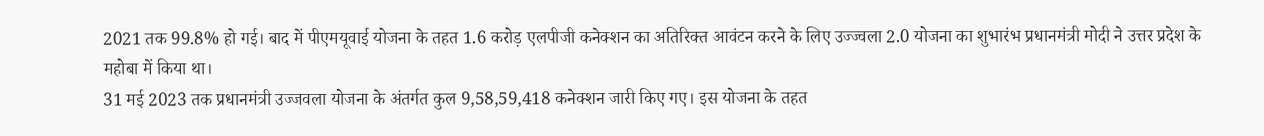2021 तक 99.8% हो गई। बाद में पीएमयूवाई योजना के तहत 1.6 करोड़ एलपीजी कनेक्शन का अतिरिक्त आवंटन करने के लिए उज्ज्वला 2.0 योजना का शुभारंभ प्रधानमंत्री मोदी ने उत्तर प्रदेश के महोबा में किया था।
31 मई 2023 तक प्रधानमंत्री उज्जवला योजना के अंतर्गत कुल 9,58,59,418 कनेक्शन जारी किए गए। इस योजना के तहत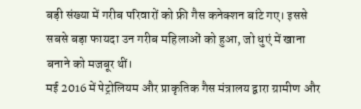बड़ी संख्या में गरीब परिवारों को फ्री गैस कनेक्शन बांटे गए। इससे सबसे बड़ा फायदा उन गरीब महिलाओं को हुआ, जो धुएं में खाना बनाने को मजबूर थीं।
मई 2016 में पेट्रोलियम और प्राकृतिक गैस मंत्रालय द्वारा ग्रामीण और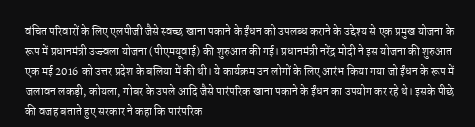वंचित परिवारों के लिए एलपीजी जैसे स्वच्छ खाना पकाने के ईंधन को उपलब्ध कराने के उद्देश्य से एक प्रमुख योजना के रूप में प्रधानमंत्री उज्ज्वला योजना (पीएमयूवाई) की शुरुआत की गई। प्रधानमंत्री नरेंद्र मोदी ने इस योजना की शुरुआत एक मई 2016 को उत्तर प्रदेश के बलिया में की थी। ये कार्यक्रम उन लोगों के लिए आरंभ किया गया जो ईंधन के रूप में जलावन लकड़ी, कोयला, गोबर के उपले आदि जैसे पारंपरिक खाना पकाने के ईंधन का उपयोग कर रहे थे। इसके पीछे की वजह बताते हुए सरकार ने कहा कि पारंपरिक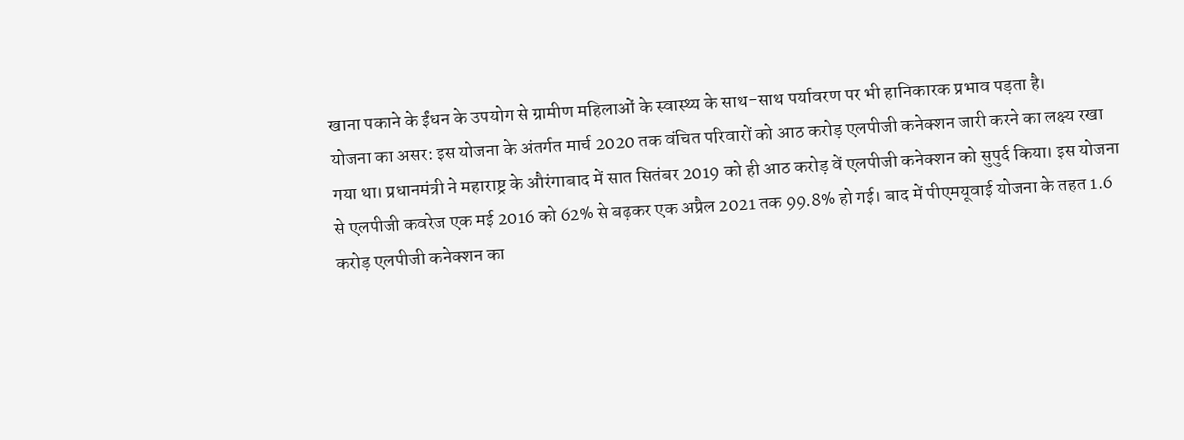खाना पकाने के ईंधन के उपयोग से ग्रामीण महिलाओं के स्वास्थ्य के साथ-साथ पर्यावरण पर भी हानिकारक प्रभाव पड़ता है।
योजना का असर: इस योजना के अंतर्गत मार्च 2020 तक वंचित परिवारों को आठ करोड़ एलपीजी कनेक्शन जारी करने का लक्ष्य रखा गया था। प्रधानमंत्री ने महाराष्ट्र के औरंगाबाद में सात सितंबर 2019 को ही आठ करोड़ वें एलपीजी कनेक्शन को सुपुर्द किया। इस योजना से एलपीजी कवरेज एक मई 2016 को 62% से बढ़कर एक अप्रैल 2021 तक 99.8% हो गई। बाद में पीएमयूवाई योजना के तहत 1.6 करोड़ एलपीजी कनेक्शन का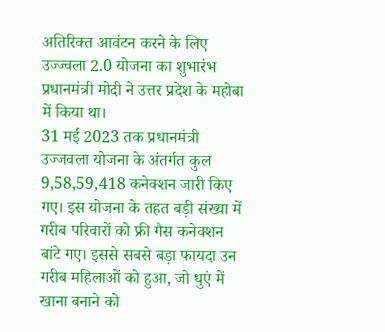अतिरिक्त आवंटन करने के लिए उज्ज्वला 2.0 योजना का शुभारंभ प्रधानमंत्री मोदी ने उत्तर प्रदेश के महोबा में किया था।
31 मई 2023 तक प्रधानमंत्री उज्जवला योजना के अंतर्गत कुल 9,58,59,418 कनेक्शन जारी किए गए। इस योजना के तहत बड़ी संख्या में गरीब परिवारों को फ्री गैस कनेक्शन बांटे गए। इससे सबसे बड़ा फायदा उन गरीब महिलाओं को हुआ, जो धुएं में खाना बनाने को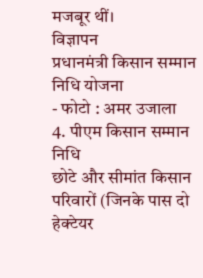मजबूर थीं।
विज्ञापन
प्रधानमंत्री किसान सम्मान निधि योजना
- फोटो : अमर उजाला
4. पीएम किसान सम्मान निधि
छोटे और सीमांत किसान परिवारों (जिनके पास दो हेक्टेयर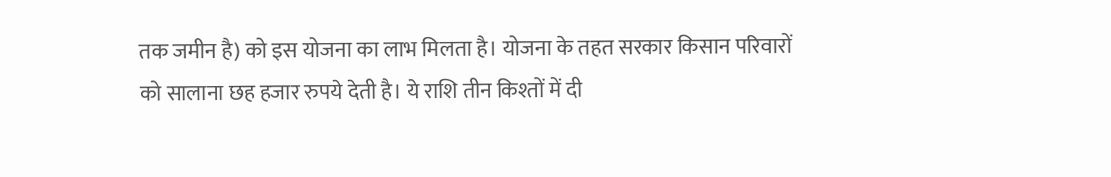तक जमीन है) को इस योजना का लाभ मिलता है। योजना के तहत सरकार किसान परिवारों को सालाना छह हजार रुपये देती है। ये राशि तीन किश्तों में दी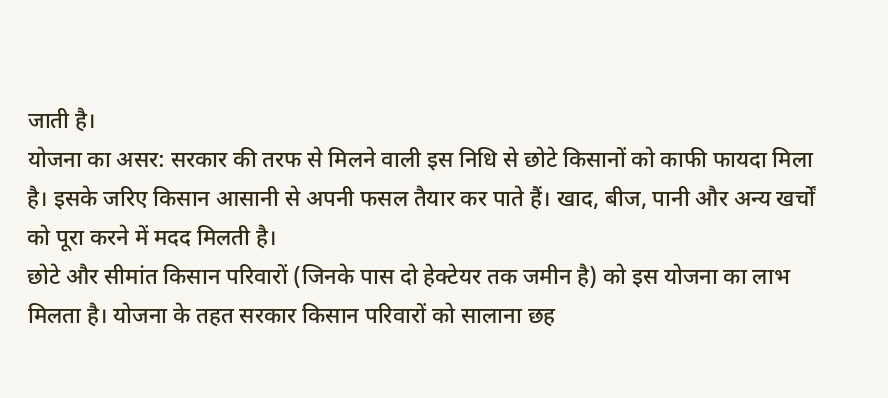जाती है।
योजना का असर: सरकार की तरफ से मिलने वाली इस निधि से छोटे किसानों को काफी फायदा मिला है। इसके जरिए किसान आसानी से अपनी फसल तैयार कर पाते हैं। खाद, बीज, पानी और अन्य खर्चों को पूरा करने में मदद मिलती है।
छोटे और सीमांत किसान परिवारों (जिनके पास दो हेक्टेयर तक जमीन है) को इस योजना का लाभ मिलता है। योजना के तहत सरकार किसान परिवारों को सालाना छह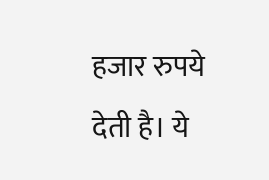हजार रुपये देती है। ये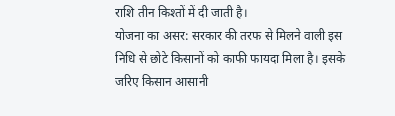राशि तीन किश्तों में दी जाती है।
योजना का असर: सरकार की तरफ से मिलने वाली इस निधि से छोटे किसानों को काफी फायदा मिला है। इसके जरिए किसान आसानी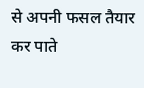से अपनी फसल तैयार कर पाते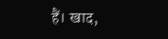हैं। खाद,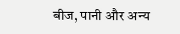बीज, पानी और अन्य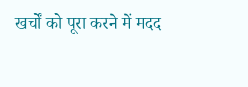खर्चों को पूरा करने में मदद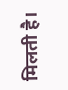मिलती है।